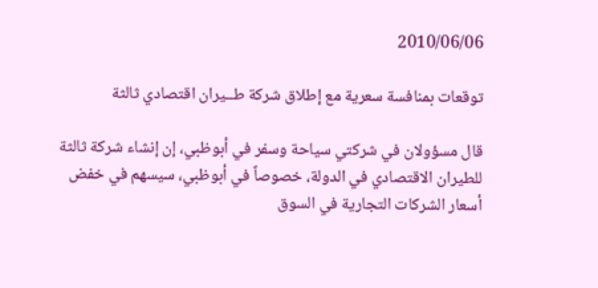2010/06/06

توقعات بمنافسة سعرية مع إطلاق شركة طــيران اقتصادي ثالثة

قال مسؤولان في شركتي سياحة وسفر في أبوظبي، إن إنشاء شركة ثالثة للطيران الاقتصادي في الدولة، خصوصاً في أبوظبي، سيسهم في خفض أسعار الشركات التجارية في السوق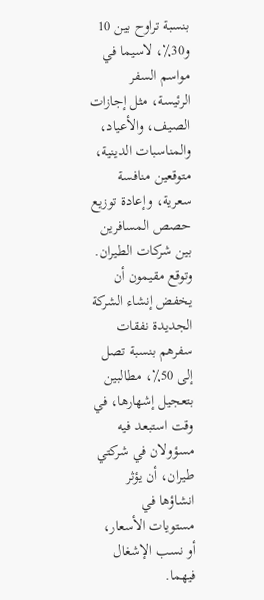بنسبة تراوح بين 10 و30٪، لاسيما في مواسم السفر الرئيسة، مثل إجازات الصيف، والأعياد، والمناسبات الدينية، متوقعين منافسة سعرية، وإعادة توزيع حصص المسافرين بين شركات الطيران.
وتوقع مقيمون أن يخفض إنشاء الشركة الجديدة نفقات سفرهم بنسبة تصل إلى 50٪، مطالبين بتعجيل إشهارها، في وقت استبعد فيه مسؤولان في شركتي طيران، أن يؤثر انشاؤها في مستويات الأسعار، أو نسب الإشغال فيهما.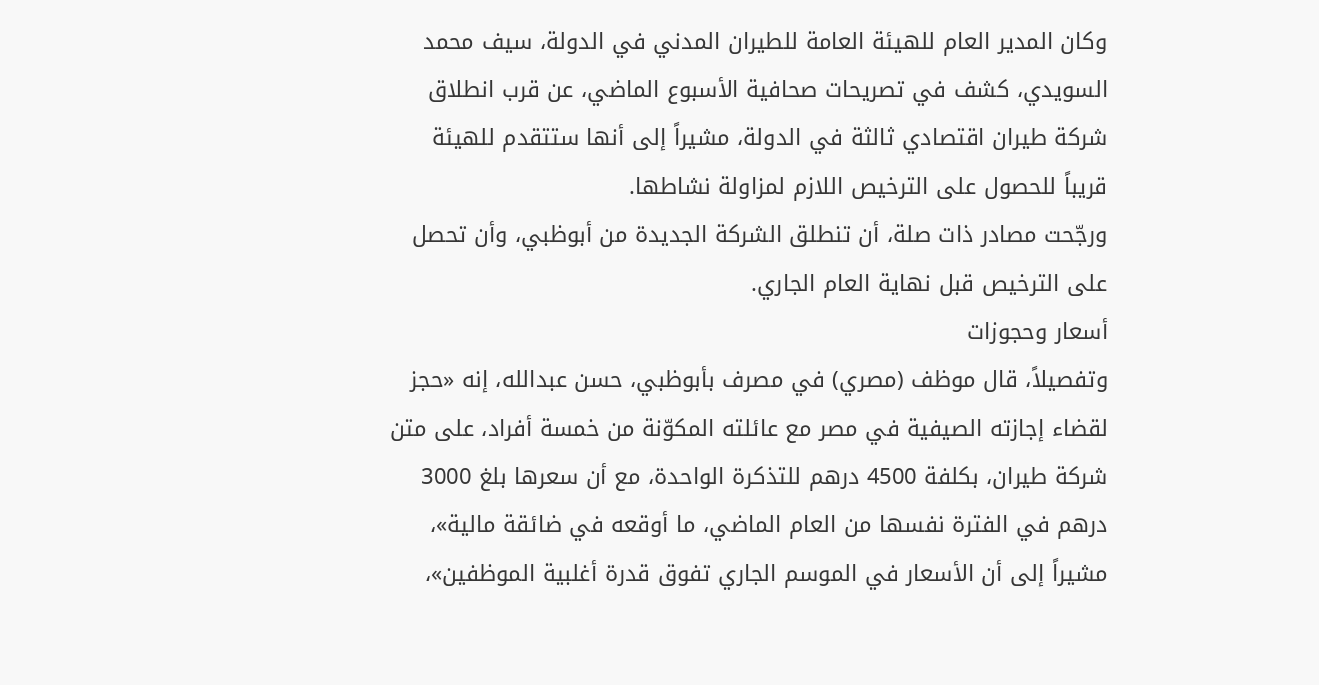وكان المدير العام للهيئة العامة للطيران المدني في الدولة، سيف محمد السويدي، كشف في تصريحات صحافية الأسبوع الماضي، عن قرب انطلاق شركة طيران اقتصادي ثالثة في الدولة، مشيراً إلى أنها ستتقدم للهيئة قريباً للحصول على الترخيص اللازم لمزاولة نشاطها.
ورجّحت مصادر ذات صلة، أن تنطلق الشركة الجديدة من أبوظبي، وأن تحصل على الترخيص قبل نهاية العام الجاري.
أسعار وحجوزات
وتفصيلاً، قال موظف (مصري) في مصرف بأبوظبي، حسن عبدالله، إنه «حجز لقضاء إجازته الصيفية في مصر مع عائلته المكوّنة من خمسة أفراد، على متن شركة طيران، بكلفة 4500 درهم للتذكرة الواحدة، مع أن سعرها بلغ 3000 درهم في الفترة نفسها من العام الماضي، ما أوقعه في ضائقة مالية»، مشيراً إلى أن الأسعار في الموسم الجاري تفوق قدرة أغلبية الموظفين»،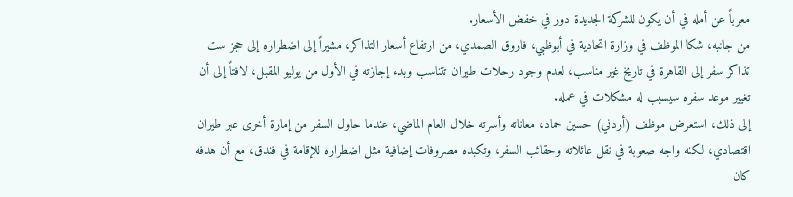معرباً عن أمله في أن يكون للشركة الجديدة دور في خفض الأسعار.
من جانبه، شكا الموظف في وزارة اتحادية في أبوظبي، فاروق الصمدي، من ارتفاع أسعار التذاكر، مشيراً إلى اضطراره إلى حجز ست تذاكر سفر إلى القاهرة في تاريخ غير مناسب، لعدم وجود رحلات طيران تتناسب وبدء إجازته في الأول من يوليو المقبل، لافتاً إلى أن تغيير موعد سفره سيسبب له مشكلات في عمله.
إلى ذلك، استعرض موظف (أردني) حسين حماد، معاناته وأسرته خلال العام الماضي، عندما حاول السفر من إمارة أخرى عبر طيران اقتصادي، لكنه واجه صعوبة في نقل عائلاته وحقائب السفر، وتكبده مصروفات إضافية مثل اضطراره للإقامة في فندق، مع أن هدفه كان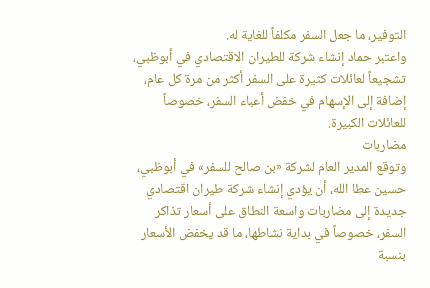التوفير، ما جعل السفر مكلفاً للغاية له.
واعتبر حماد إنشاء شركة للطيران الاقتصادي في أبوظبي، تشجيعاً لعائلات كثيرة على السفر أكثر من مرة كل عام، إضافة إلى الإسهام في خفض أعباء السفر، خصوصاً للعائلات الكبيرة.
مضاربات
وتوقع المدير العام لشركة «بن صالح للسفر» في أبوظبي، حسين عطا الله، أن يؤدي إنشاء شركة طيران اقتصادي جديدة إلى مضاربات واسعة النطاق على أسعار تذاكر السفر، خصوصاً في بداية نشاطها، ما قد يخفض الأسعار بنسبة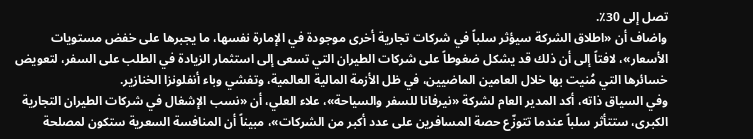تصل إلى 30٪.
واضاف أن «اطلاق الشركة سيؤثر سلباً في شركات تجارية أخرى موجودة في الإمارة نفسها، ما يجبرها على خفض مستويات الأسعار»، لافتاً إلى أن ذلك قد يشكل ضغوطاً على شركات الطيران التي تسعى إلى استثمار الزيادة في الطلب على السفر، لتعويض خسائرها التي مُنيت بها خلال العامين الماضيين، في ظل الأزمة المالية العالمية، وتفشي وباء أنفلونزا الخنازير.
وفي السياق ذاته، أكد المدير العام لشركة «نيرفانا للسفر والسياحة»، علاء العلي، أن «نسب الإشغال في شركات الطيران التجارية الكبرى، ستتأثر سلباً عندما تتوزّع حصة المسافرين على عدد أكبر من الشركات»، مبيناً أن المنافسة السعرية ستكون لمصلحة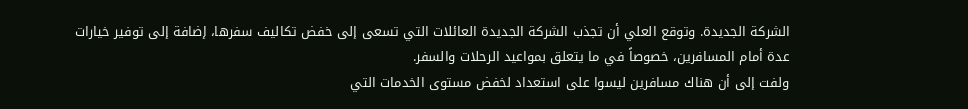الشركة الجديدة. وتوقع العلي أن تجذب الشركة الجديدة العائلات التي تسعى إلى خفض تكاليف سفرها، إضافة إلى توفير خيارات عدة أمام المسافرين، خصوصاً في ما يتعلق بمواعيد الرحلات والسفر.
ولفت إلى أن هناك مسافرين ليسوا على استعداد لخفض مستوى الخدمات التي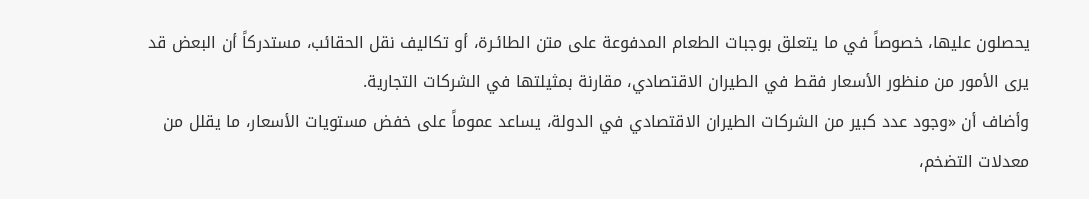يحصلون عليها، خصوصاً في ما يتعلق بوجبات الطعام المدفوعة على متن الطائـرة، أو تكاليف نقل الحقائب، مستدركاً أن البعض قد يرى الأمور من منظور الأسعار فقط في الطيران الاقتصادي، مقارنة بمثيلتها في الشركات التجارية.
وأضاف أن «وجود عدد كبير من الشركات الطيران الاقتصادي في الدولة، يساعد عموماً على خفض مستويات الأسعار، ما يقلل من معدلات التضخم،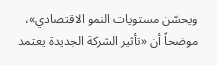ويحسّن مستويات النمو الاقتصادي»، موضحاً أن «تأثير الشركة الجديدة يعتمد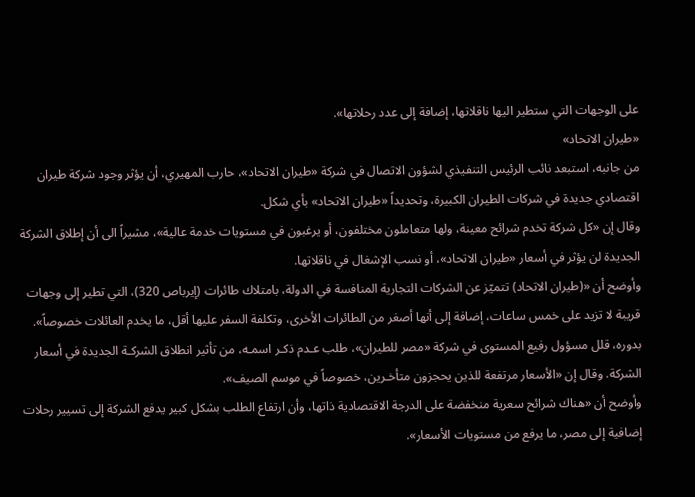على الوجهات التي ستطير اليها ناقلاتها، إضافة إلى عدد رحلاتها».
«طيران الاتحاد»
من جانبه، استبعد نائب الرئيس التنفيذي لشؤون الاتصال في شركة «طيران الاتحاد»، حارب المهيري، أن يؤثر وجود شركة طيران اقتصادي جديدة في شركات الطيران الكبيرة، وتحديداً «طيران الاتحاد» بأي شكل.
وقال إن «كل شركة تخدم شرائح معينة، ولها متعاملون مختلفون، أو يرغبون في مستويات خدمة عالية»، مشيراً الى أن إطلاق الشركة الجديدة لن يؤثر في أسعار «طيران الاتحاد»، أو نسب الإشغال في ناقلاتها.
وأوضح أن «(طيران الاتحاد) تتميّز عن الشركات التجارية المنافسة في الدولة، بامتلاك طائرات (إيرباص 320)، التي تطير إلى وجهات قريبة لا تزيد على خمس ساعات، إضافة إلى أنها أصغر من الطائرات الأخرى، وتكلفة السفر عليها أقل، ما يخدم العائلات خصوصاً».
بدوره، قلل مسؤول رفيع المستوى في شركة «مصر للطيران»، طلب عـدم ذكـر اسمـه، من تأثير انطلاق الشركـة الجديدة في أسعار الشركة. وقال إن «الأسعار مرتفعة للذين يحجزون متأخـرين، خصوصاً في موسم الصيف».
وأوضح أن «هناك شرائح سعرية منخفضة على الدرجة الاقتصادية ذاتها، وأن ارتفاع الطلب بشكل كبير يدفع الشركة إلى تسيير رحلات إضافية إلى مصر، ما يرفع من مستويات الأسعار».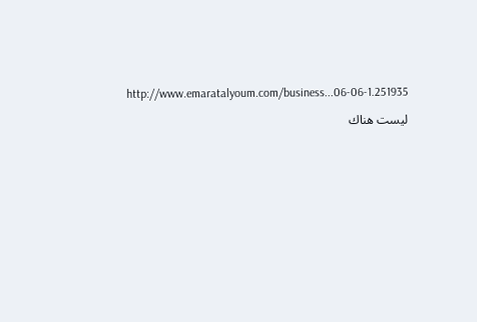http://www.emaratalyoum.com/business...06-06-1.251935

ليست هناك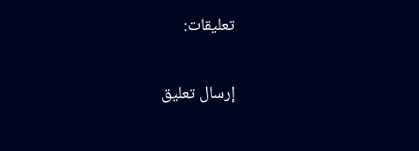تعليقات:

إرسال تعليق